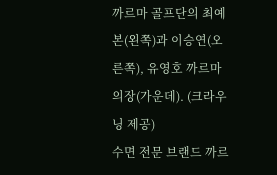까르마 골프단의 최예본(왼쪽)과 이승연(오른쪽), 유영호 까르마 의장(가운데). (크라우닝 제공)
수면 전문 브랜드 까르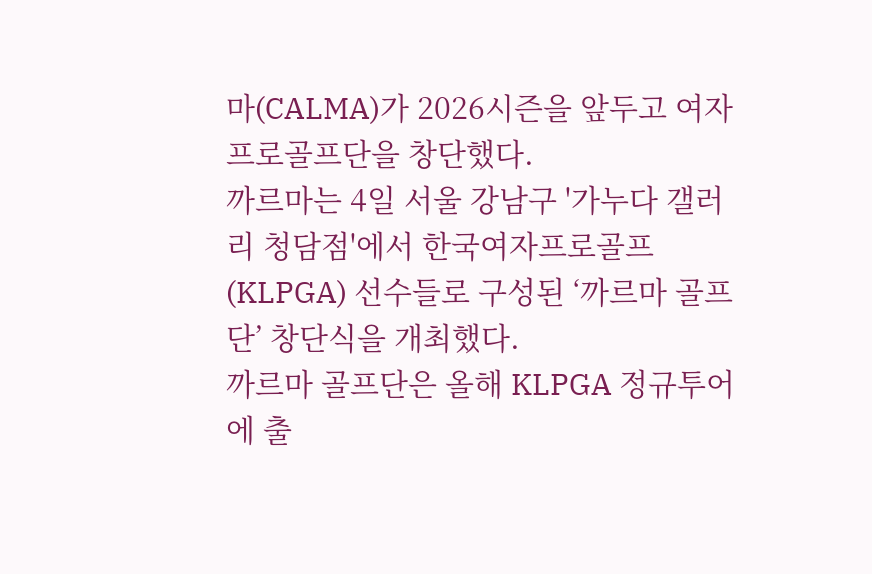마(CALMA)가 2026시즌을 앞두고 여자프로골프단을 창단했다.
까르마는 4일 서울 강남구 '가누다 갤러리 청담점'에서 한국여자프로골프(KLPGA) 선수들로 구성된 ‘까르마 골프단’ 창단식을 개최했다.
까르마 골프단은 올해 KLPGA 정규투어에 출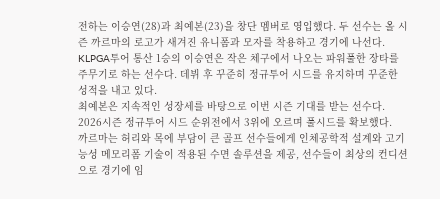전하는 이승연(28)과 최예본(23)을 창단 멤버로 영입했다. 두 선수는 올 시즌 까르마의 로고가 새겨진 유니폼과 모자를 착용하고 경기에 나선다.
KLPGA투어 통산 1승의 이승연은 작은 체구에서 나오는 파워풀한 장타를 주무기로 하는 선수다. 데뷔 후 꾸준히 정규투어 시드를 유지하며 꾸준한 성적을 내고 있다.
최예본은 지속적인 성장세를 바탕으로 이번 시즌 기대를 받는 선수다. 2026시즌 정규투어 시드 순위전에서 3위에 오르며 풀시드를 확보했다.
까르마는 허리와 목에 부담이 큰 골프 선수들에게 인체공학적 설계와 고기능성 메모리폼 기술이 적용된 수면 솔루션을 제공, 선수들이 최상의 컨디션으로 경기에 임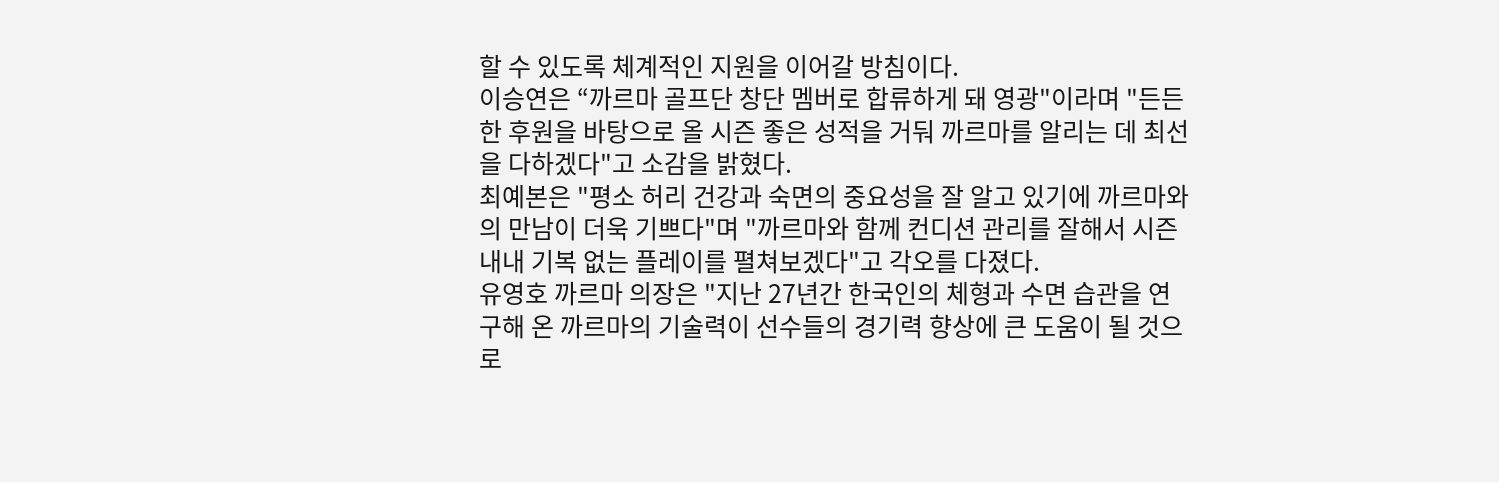할 수 있도록 체계적인 지원을 이어갈 방침이다.
이승연은 “까르마 골프단 창단 멤버로 합류하게 돼 영광"이라며 "든든한 후원을 바탕으로 올 시즌 좋은 성적을 거둬 까르마를 알리는 데 최선을 다하겠다"고 소감을 밝혔다.
최예본은 "평소 허리 건강과 숙면의 중요성을 잘 알고 있기에 까르마와의 만남이 더욱 기쁘다"며 "까르마와 함께 컨디션 관리를 잘해서 시즌 내내 기복 없는 플레이를 펼쳐보겠다"고 각오를 다졌다.
유영호 까르마 의장은 "지난 27년간 한국인의 체형과 수면 습관을 연구해 온 까르마의 기술력이 선수들의 경기력 향상에 큰 도움이 될 것으로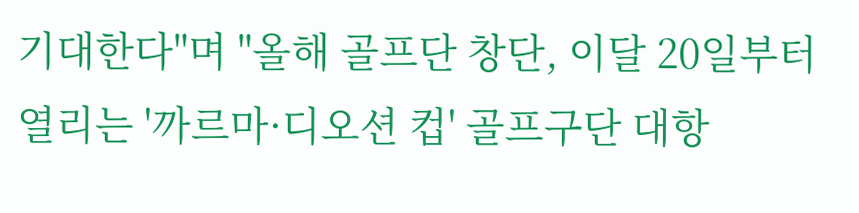기대한다"며 "올해 골프단 창단, 이달 20일부터 열리는 '까르마·디오션 컵' 골프구단 대항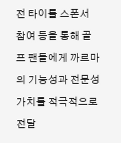전 타이틀 스폰서 참여 등을 통해 골프 팬들에게 까르마의 기능성과 전문성 가치를 적극적으로 전달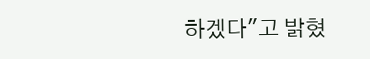하겠다"고 밝혔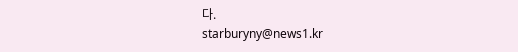다.
starburyny@news1.kr